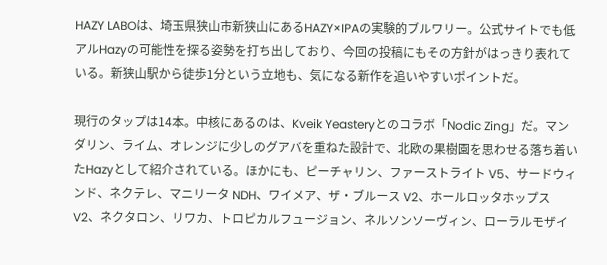HAZY LABOは、埼玉県狭山市新狭山にあるHAZY×IPAの実験的ブルワリー。公式サイトでも低アルHazyの可能性を探る姿勢を打ち出しており、今回の投稿にもその方針がはっきり表れている。新狭山駅から徒歩1分という立地も、気になる新作を追いやすいポイントだ。

現行のタップは14本。中核にあるのは、Kveik Yeasteryとのコラボ「Nodic Zing」だ。マンダリン、ライム、オレンジに少しのグアバを重ねた設計で、北欧の果樹園を思わせる落ち着いたHazyとして紹介されている。ほかにも、ピーチャリン、ファーストライト V5、サードウィンド、ネクテレ、マニリータ NDH、ワイメア、ザ・ブルース V2、ホールロッタホップス V2、ネクタロン、リワカ、トロピカルフュージョン、ネルソンソーヴィン、ローラルモザイ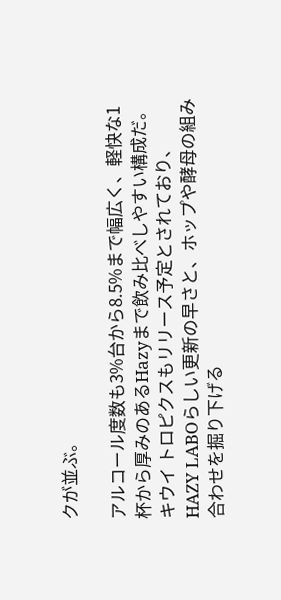クが並ぶ。

アルコール度数も3%台から8.5%まで幅広く、軽快な1杯から厚みのあるHazyまで飲み比べしやすい構成だ。キウイ トロピクスもリリース予定とされており、HAZY LABOらしい更新の早さと、ホップや酵母の組み合わせを掘り下げる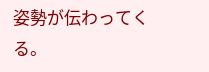姿勢が伝わってくる。